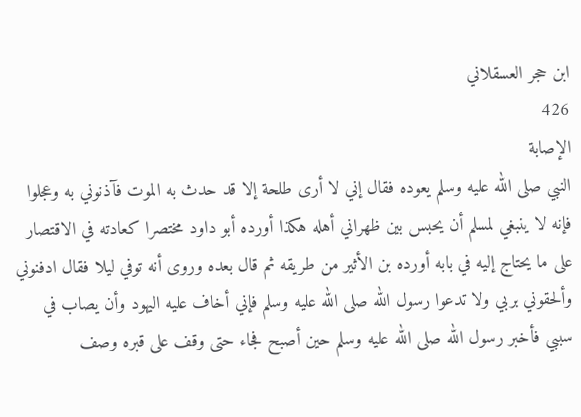ابن حجر العسقلاني
426
الإصابة
النبي صلى الله عليه وسلم يعوده فقال إني لا أرى طلحة إلا قد حدث به الموت فآذنوني به وعجلوا فإنه لا ينبغي لمسلم أن يحبس بين ظهراني أهله هكذا أورده أبو داود مختصرا كعادته في الاقتصار على ما يحتاج إليه في بابه أورده بن الأثير من طريقه ثم قال بعده وروى أنه توفي ليلا فقال ادفنوني وألحقوني بربي ولا تدعوا رسول الله صلى الله عليه وسلم فإني أخاف عليه اليهود وأن يصاب في سببي فأخبر رسول الله صلى الله عليه وسلم حين أصبح فجاء حتى وقف على قبره وصف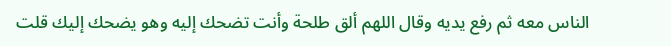الناس معه ثم رفع يديه وقال اللهم ألق طلحة وأنت تضحك إليه وهو يضحك إليك قلت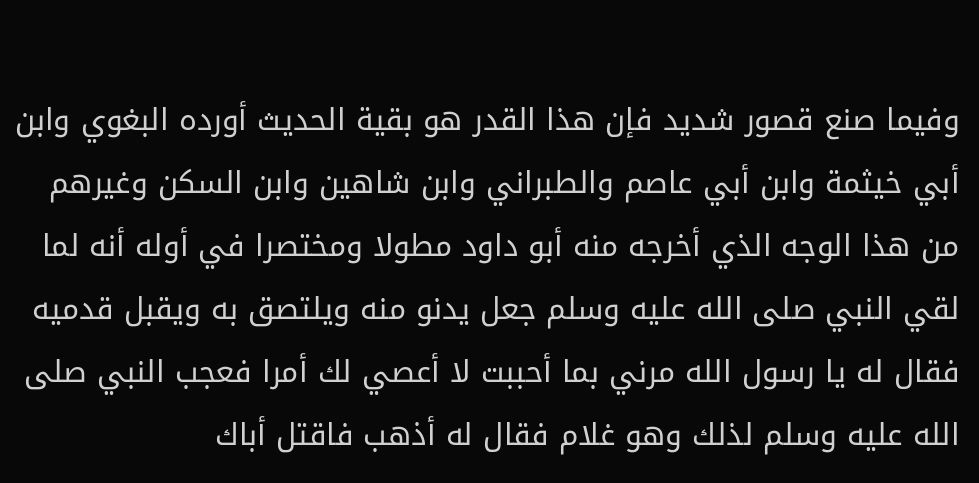وفيما صنع قصور شديد فإن هذا القدر هو بقية الحديث أورده البغوي وابن أبي خيثمة وابن أبي عاصم والطبراني وابن شاهين وابن السكن وغيرهم من هذا الوجه الذي أخرجه منه أبو داود مطولا ومختصرا في أوله أنه لما لقي النبي صلى الله عليه وسلم جعل يدنو منه ويلتصق به ويقبل قدميه فقال له يا رسول الله مرني بما أحببت لا أعصي لك أمرا فعجب النبي صلى الله عليه وسلم لذلك وهو غلام فقال له أذهب فاقتل أباك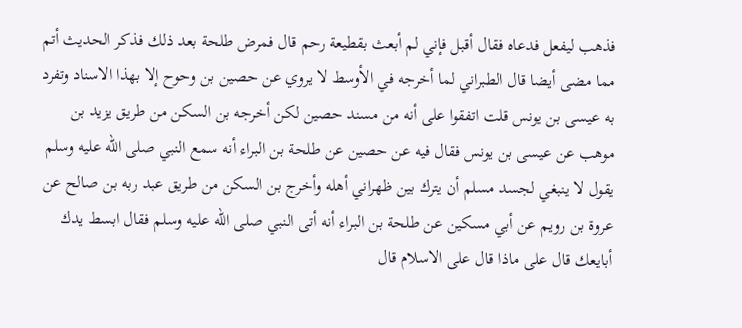فذهب ليفعل فدعاه فقال أقبل فإني لم أبعث بقطيعة رحم قال فمرض طلحة بعد ذلك فذكر الحديث أتم مما مضى أيضا قال الطبراني لما أخرجه في الأوسط لا يروي عن حصين بن وحوح إلا بهذا الاسناد وتفرد به عيسى بن يونس قلت اتفقوا على أنه من مسند حصين لكن أخرجه بن السكن من طريق يزيد بن موهب عن عيسى بن يونس فقال فيه عن حصين عن طلحة بن البراء أنه سمع النبي صلى الله عليه وسلم يقول لا ينبغي لجسد مسلم أن يترك بين ظهراني أهله وأخرج بن السكن من طريق عبد ربه بن صالح عن عروة بن رويم عن أبي مسكين عن طلحة بن البراء أنه أتى النبي صلى الله عليه وسلم فقال ابسط يدك أبايعك قال على ماذا قال على الاسلام قال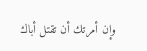وإن أمرتك أن تقتل أباك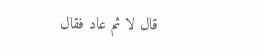قال لا ثم عاد فقال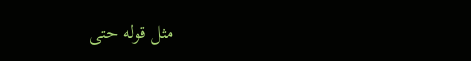مثل قوله حتى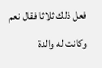فعل ذلك ثلاثا فقال نعم وكانت له والدة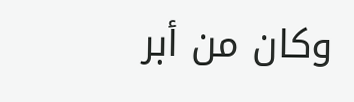وكان من أبر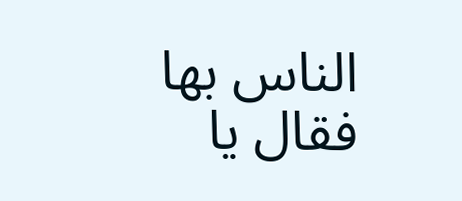الناس بها فقال يا